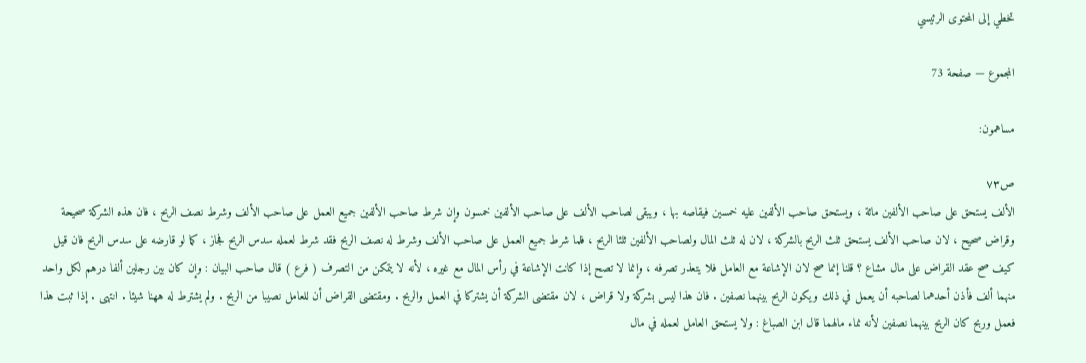تخطي إلى المحتوى الرئيسي

المجموع — صفحة 73

مساهمون:

ص٧٣
الألف يستحق على صاحب الألفين مائة ، ويستحق صاحب الألفين عليه خمسين فيقاصه بها ، ويبقى لصاحب الألف على صاحب الألفين خمسون وإن شرط صاحب الألفين جميع العمل على صاحب الألف وشرط نصف الربح ، فان هذه الشركة صحيحة وقراض صحيح ، لان صاحب الألف يستحق ثلث الربح بالشركة ، لان له ثلث المال ولصاحب الألفين ثلثا الربح ، فلما شرط جميع العمل على صاحب الألف وشرط له نصف الربح فقد شرط لعمله سدس الربح فجاز ، كما لو قارضه على سدس الربح فان قيل كيف صح عقد القراض على مال مشاع ؟ قلنا إنما صح لان الإشاعة مع العامل فلا يتعذر تصرفه ، وإنما لا تصح إذا كانت الإشاعة في رأس المال مع غيره ، لأنه لا يتمكن من التصرف ( فرع ) قال صاحب البيان : وإن كان بين رجلين ألفا درهم لكل واحد منهما ألف فأذن أحدهما لصاحبه أن يعمل في ذلك ويكون الربح بينهما نصفين . فان هذا ليس بشركة ولا قراض ، لان مقتضى الشركة أن يشتركا في العمل والربح . ومقتضى القراض أن للعامل نصيبا من الربح . ولم يشترط له ههنا شيئا . انتهى . إذا ثبت هذا فعمل وربح كان الربح بينهما نصفين لأنه نماء مالهما قال ابن الصباغ : ولا يستحق العامل لعمله في مال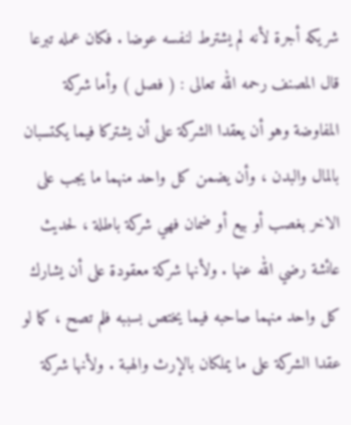شريكه أجرة لأنه لم يشترط لنفسه عوضا . فكان عمله تبرعا
قال المصنف رحمه الله تعالى : ( فصل ) وأما شركة المفاوضة وهو أن يعقدا الشركة على أن يشتركا فيما يكتسبان بالمال والبدن ، وأن يضمن كل واحد منهما ما يجب على الاخر بغصب أو بيع أو ضمان فهي شركة باطلة ، لحديث عائشة رضي الله عنها . ولأنها شركة معقودة على أن يشارك كل واحد منهما صاحبه فيما يختص بسببه فلم تصح ، كما لو عقدا الشركة على ما يملكان بالإرث والهبة . ولأنها شركة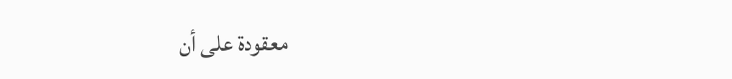معقودة على أن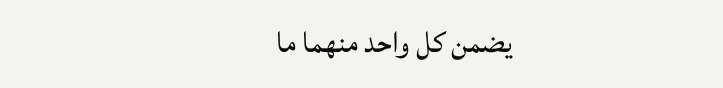يضمن كل واحد منهما ما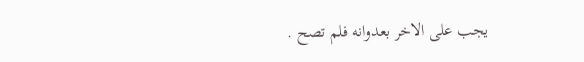يجب على الاخر بعدوانه فلم تصح .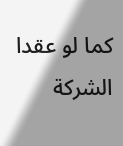كما لو عقدا الشركة